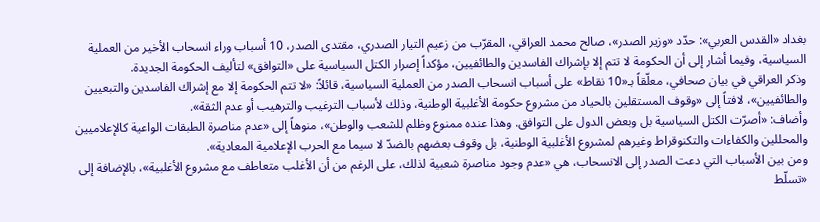بغداد «القدس العربي»: حدّد «وزير الصدر»، صالح محمد العراقي، المقرّب من زعيم التيار الصدري، مقتدى الصدر، 10 أسباب وراء انسحاب الأخير من العملية السياسية، وفيما أشار إلى أن الحكومة لا تتم إلا بإشراك الفاسدين والطائفيين، مؤكداً إصرار الكتل السياسية على «التوافق» لتأليف الحكومة الجديدة.
وذكر العراقي في بيان صحافي، معلّقاً بـ«10 نقاط» على أسباب انسحاب الصدر من العملية السياسية، قائلاً: «لا تتم الحكومة إلا مع إشراك الفاسدين والتبعيين والطائفيين»، لافتاً إلى «وقوف المستقلين بالحياد من مشروع حكومة الأغلبية الوطنية، وذلك لأسباب الترغيب والترهيب أو عدم الثقة».
وأضاف: «أصرّت الكتل السياسية بل وبعض الدول على التوافق. وهذا عنده ممنوع وظلم للشعب والوطن»، منوهاً إلى «عدم مناصرة الطبقات الواعية كالإعلاميين والمحللين والكفاءات والتكنوقراط وغيرهم لمشروع الأغلبية الوطنية، بل وقوف بعضهم بالضدّ لا سيما مع الحرب الإعلامية المعادية».
ومن بين الأسباب التي دعت الصدر إلى الانسحاب، هي «عدم وجود مناصرة شعبية لذلك، على الرغم من أن الأغلب متعاطف مع مشروع الأغلبية»، بالإضافة إلى «تسلّط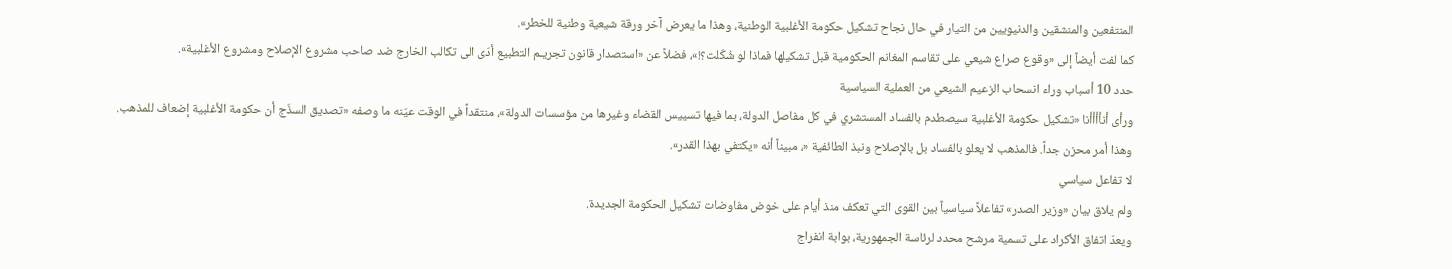المنتفعين والمنشقين والدنيويين من التيار في حال نجاح تشكيل حكومة الأغلبية الوطنية، وهذا ما يعرض آخر ورقة شيعية وطنية للخطر».
كما لفت أيضاً إلى «وقوع صراع شيعي على تقاسم المغانم الحكومية قبل تشكيلها فماذا لو شُكّلت؟!»، فضلاً عن «استصدار قانون تجريـم التطبيع أدّى الى تكالب الخارج ضد صاحب مشروع الإصلاح ومشروع الأغلبية».
حدد 10 أسباب وراء انسحاب الزعيم الشيعي من العملية السياسية
ورأى أنأأأأنا «تشكيل حكومة الأغلبية سيصطدم بالفساد المستشري في كل مفاصل الدولة، بما فيها تسييس القضاء وغيرها من مؤسسات الدولة»، منتقداً في الوقت عيّنه ما وصفه «تصديق السذّج أن حكومة الأغلبية إضعاف للمذهب. وهذا أمر محزن جداً. فالمذهب لا يعلو بالفساد بل بالإصلاح ونبذ الطائفية «، مبيناً أنه «يكتفي بهذا القدر».
لا تفاعل سياسي
ولم يلاق بيان «وزير الصدر» تفاعلاً سياسياً بين القوى التي تعكف منذ أيام على خوض مفاوضات تشكيل الحكومة الجديدة.
ويعدّ اتفاق الأكراد على تسمية مرشح محدد لرئاسة الجمهورية، بوابة انفراج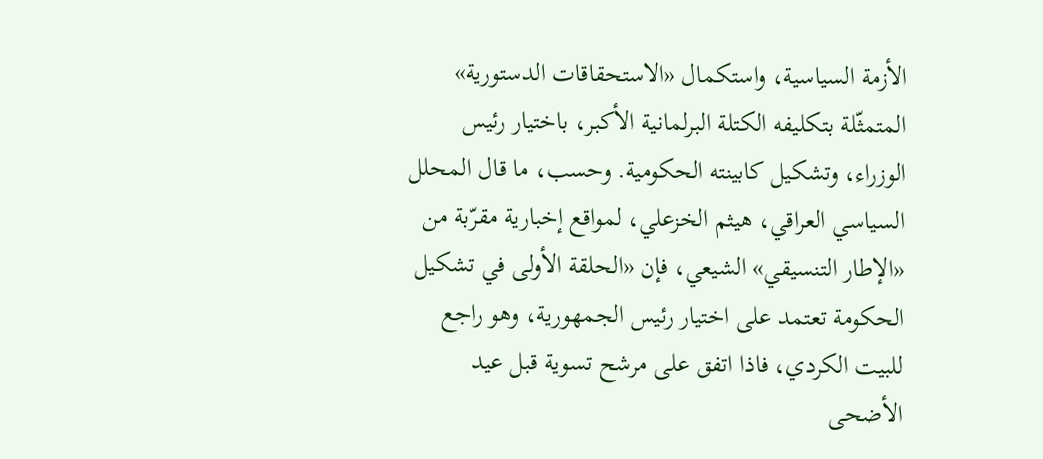الأزمة السياسية، واستكمال «الاستحقاقات الدستورية» المتمثّلة بتكليفه الكتلة البرلمانية الأكبر، باختيار رئيس الوزراء، وتشكيل كابينته الحكومية. وحسب، ما قال المحلل السياسي العراقي، هيثم الخزعلي، لمواقع إخبارية مقرّبة من «الإطار التنسيقي» الشيعي، فإن «الحلقة الأولى في تشكيل الحكومة تعتمد على اختيار رئيس الجمهورية، وهو راجع للبيت الكردي، فاذا اتفق على مرشح تسوية قبل عيد الأضحى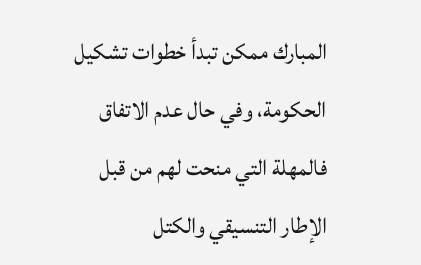المبارك ممكن تبدأ خطوات تشكيل الحكومة، وفي حال عدم الاتفاق فالمهلة التي منحت لهم من قبل الإطار التنسيقي والكتل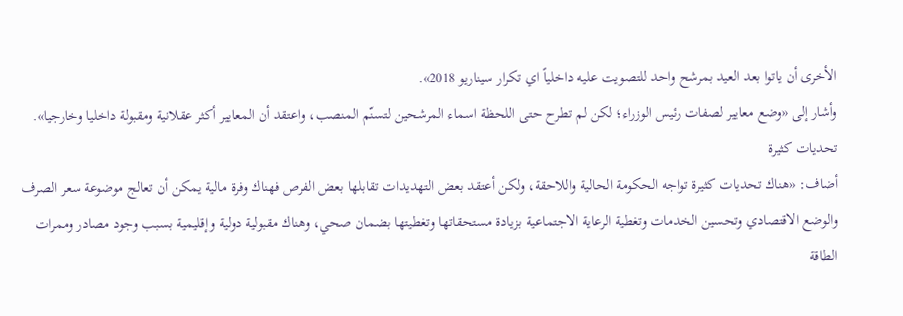الأخرى أن ياتوا بعد العيد بمرشح واحد للتصويت عليه داخلياً اي تكرار سيناريو 2018».
وأشار إلى «وضع معايير لصفات رئيس الوزراء؛ لكن لم تطرح حتى اللحظة اسماء المرشحين لتسنّم المنصب، واعتقد أن المعايير أكثر عقلانية ومقبولة داخليا وخارجيا».
تحديات كثيرة
أضاف: «هناك تحديات كثيرة تواجه الحكومة الحالية واللاحقة، ولكن أعتقد بعض التهديدات تقابلها بعض الفرص فهناك وفرة مالية يمكن أن تعالج موضوعة سعر الصرف والوضع الاقتصادي وتحسين الخدمات وتغطية الرعاية الاجتماعية بزيادة مستحقاتها وتغطيتها بضمان صحي، وهناك مقبولية دولية وإقليمية بسبب وجود مصادر وممرات الطاقة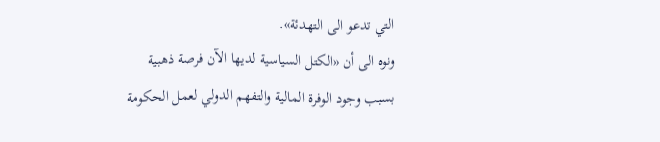التي تدعو الى التهدئة».
ونوه الى أن «الكتل السياسية لديها الآن فرصة ذهبية بسبب وجود الوفرة المالية والتفهم الدولي لعمل الحكومة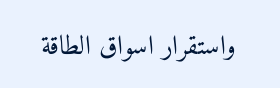واستقرار اسواق الطاقة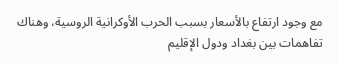مع وجود ارتفاع بالأسعار بسبب الحرب الأوكرانية الروسية، وهناك تفاهمات بين بغداد ودول الإقليم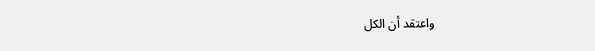واعتقد أن الكل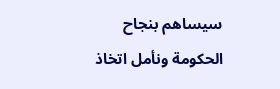سيساهم بنجاح الحكومة ونأمل اتخاذ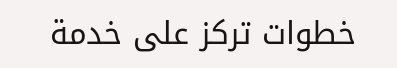خطوات تركز على خدمة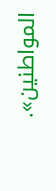المواطنين».